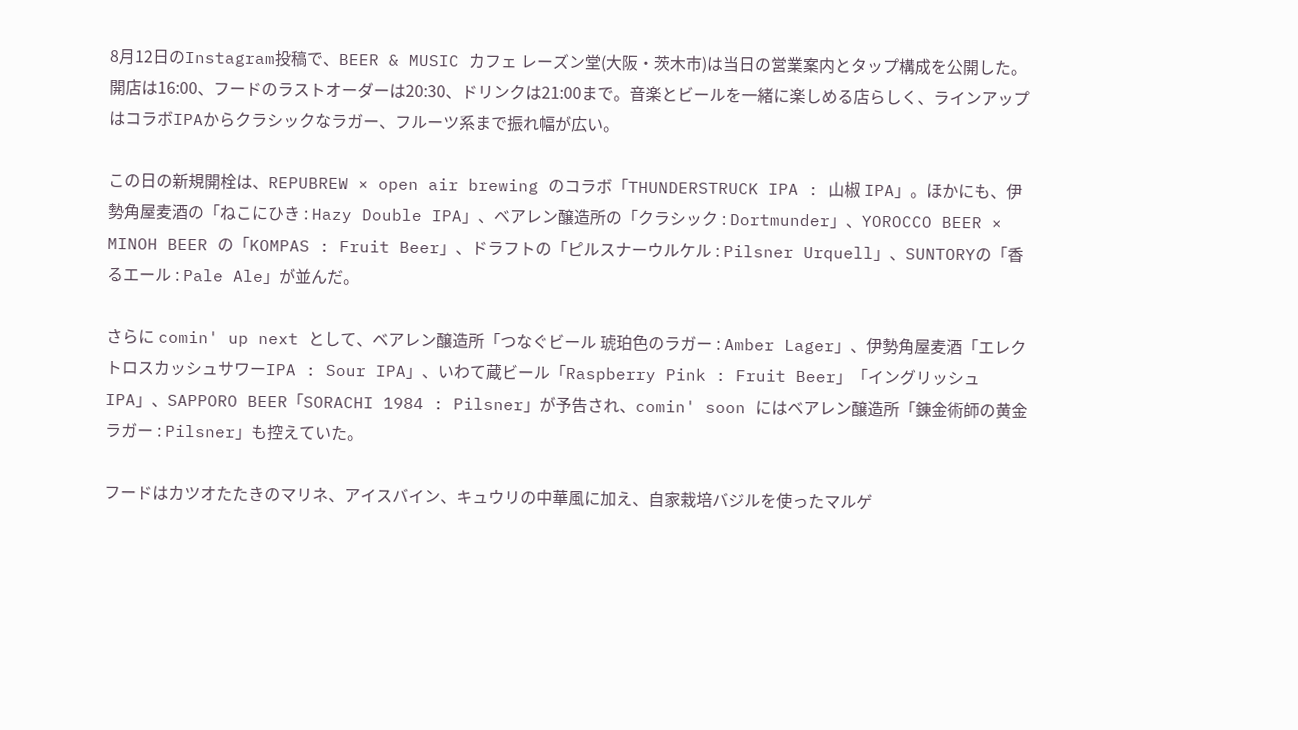8月12日のInstagram投稿で、BEER & MUSIC カフェ レーズン堂(大阪・茨木市)は当日の営業案内とタップ構成を公開した。開店は16:00、フードのラストオーダーは20:30、ドリンクは21:00まで。音楽とビールを一緒に楽しめる店らしく、ラインアップはコラボIPAからクラシックなラガー、フルーツ系まで振れ幅が広い。

この日の新規開栓は、REPUBREW × open air brewing のコラボ「THUNDERSTRUCK IPA : 山椒 IPA」。ほかにも、伊勢角屋麦酒の「ねこにひき : Hazy Double IPA」、ベアレン醸造所の「クラシック : Dortmunder」、YOROCCO BEER × MINOH BEER の「KOMPAS : Fruit Beer」、ドラフトの「ピルスナーウルケル : Pilsner Urquell」、SUNTORYの「香るエール : Pale Ale」が並んだ。

さらに comin' up next として、ベアレン醸造所「つなぐビール 琥珀色のラガー : Amber Lager」、伊勢角屋麦酒「エレクトロスカッシュサワーIPA : Sour IPA」、いわて蔵ビール「Raspberry Pink : Fruit Beer」「イングリッシュ IPA」、SAPPORO BEER「SORACHI 1984 : Pilsner」が予告され、comin' soon にはベアレン醸造所「錬金術師の黄金ラガー : Pilsner」も控えていた。

フードはカツオたたきのマリネ、アイスバイン、キュウリの中華風に加え、自家栽培バジルを使ったマルゲ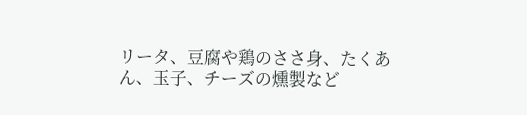リータ、豆腐や鶏のささ身、たくあん、玉子、チーズの燻製など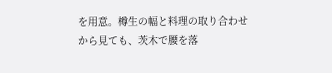を用意。樽生の幅と料理の取り合わせから見ても、茨木で腰を落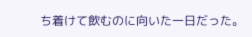ち着けて飲むのに向いた一日だった。